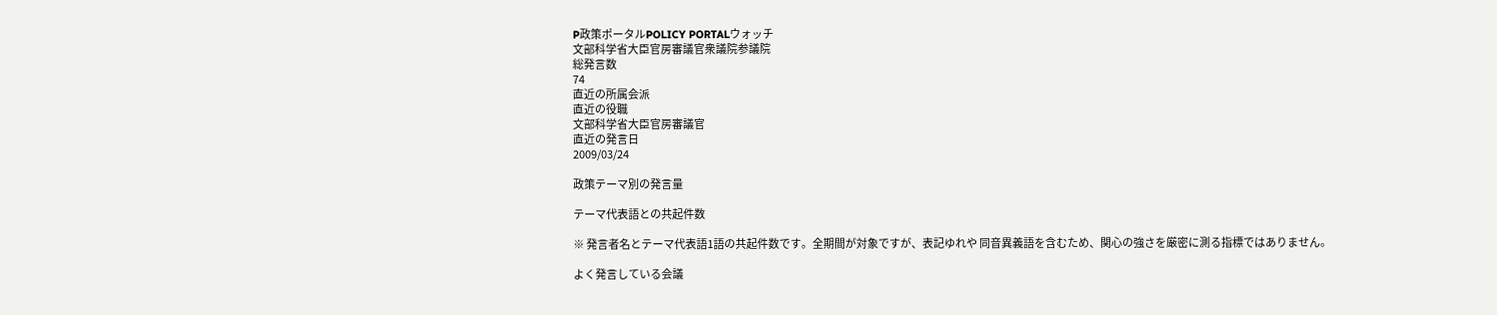P政策ポータルPOLICY PORTALウォッチ
文部科学省大臣官房審議官衆議院参議院
総発言数
74
直近の所属会派
直近の役職
文部科学省大臣官房審議官
直近の発言日
2009/03/24

政策テーマ別の発言量

テーマ代表語との共起件数

※ 発言者名とテーマ代表語1語の共起件数です。全期間が対象ですが、表記ゆれや 同音異義語を含むため、関心の強さを厳密に測る指標ではありません。

よく発言している会議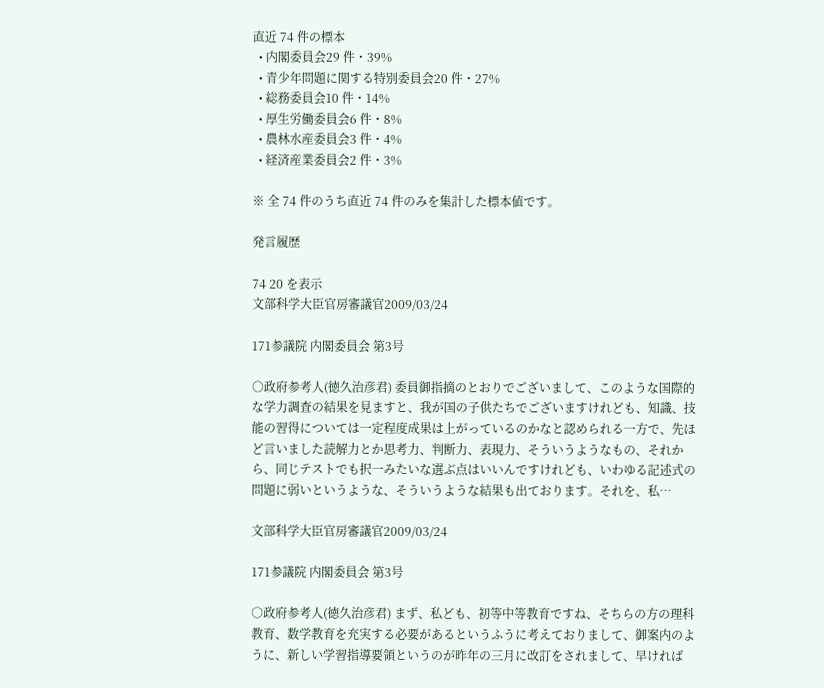直近 74 件の標本
  • 内閣委員会29 件・39%
  • 青少年問題に関する特別委員会20 件・27%
  • 総務委員会10 件・14%
  • 厚生労働委員会6 件・8%
  • 農林水産委員会3 件・4%
  • 経済産業委員会2 件・3%

※ 全 74 件のうち直近 74 件のみを集計した標本値です。

発言履歴

74 20 を表示
文部科学大臣官房審議官2009/03/24

171参議院 内閣委員会 第3号

○政府参考人(徳久治彦君) 委員御指摘のとおりでございまして、このような国際的な学力調査の結果を見ますと、我が国の子供たちでございますけれども、知識、技能の習得については一定程度成果は上がっているのかなと認められる一方で、先ほど言いました読解力とか思考力、判断力、表現力、そういうようなもの、それから、同じテストでも択一みたいな選ぶ点はいいんですけれども、いわゆる記述式の問題に弱いというような、そういうような結果も出ております。それを、私…

文部科学大臣官房審議官2009/03/24

171参議院 内閣委員会 第3号

○政府参考人(徳久治彦君) まず、私ども、初等中等教育ですね、そちらの方の理科教育、数学教育を充実する必要があるというふうに考えておりまして、御案内のように、新しい学習指導要領というのが昨年の三月に改訂をされまして、早ければ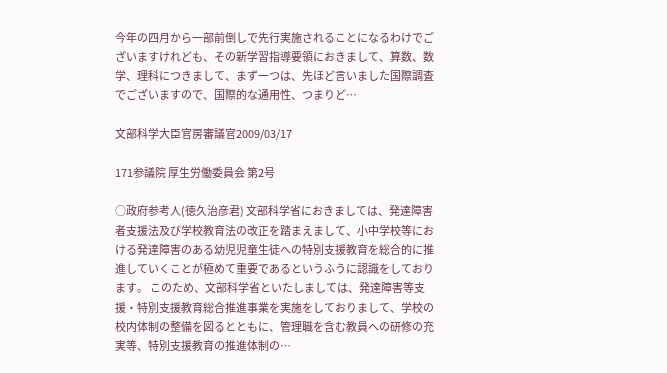今年の四月から一部前倒しで先行実施されることになるわけでございますけれども、その新学習指導要領におきまして、算数、数学、理科につきまして、まず一つは、先ほど言いました国際調査でございますので、国際的な通用性、つまりど…

文部科学大臣官房審議官2009/03/17

171参議院 厚生労働委員会 第2号

○政府参考人(徳久治彦君) 文部科学省におきましては、発達障害者支援法及び学校教育法の改正を踏まえまして、小中学校等における発達障害のある幼児児童生徒への特別支援教育を総合的に推進していくことが極めて重要であるというふうに認識をしております。 このため、文部科学省といたしましては、発達障害等支援・特別支援教育総合推進事業を実施をしておりまして、学校の校内体制の整備を図るとともに、管理職を含む教員への研修の充実等、特別支援教育の推進体制の…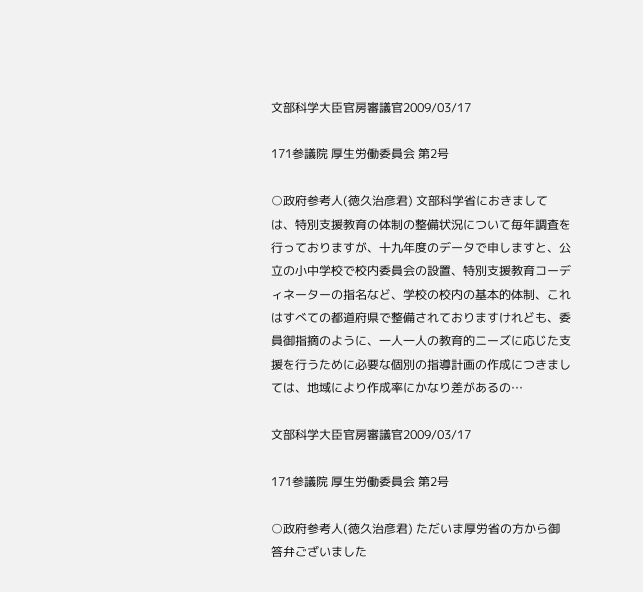文部科学大臣官房審議官2009/03/17

171参議院 厚生労働委員会 第2号

○政府参考人(徳久治彦君) 文部科学省におきましては、特別支援教育の体制の整備状況について毎年調査を行っておりますが、十九年度のデータで申しますと、公立の小中学校で校内委員会の設置、特別支援教育コーディネーターの指名など、学校の校内の基本的体制、これはすべての都道府県で整備されておりますけれども、委員御指摘のように、一人一人の教育的ニーズに応じた支援を行うために必要な個別の指導計画の作成につきましては、地域により作成率にかなり差があるの…

文部科学大臣官房審議官2009/03/17

171参議院 厚生労働委員会 第2号

○政府参考人(徳久治彦君) ただいま厚労省の方から御答弁ございました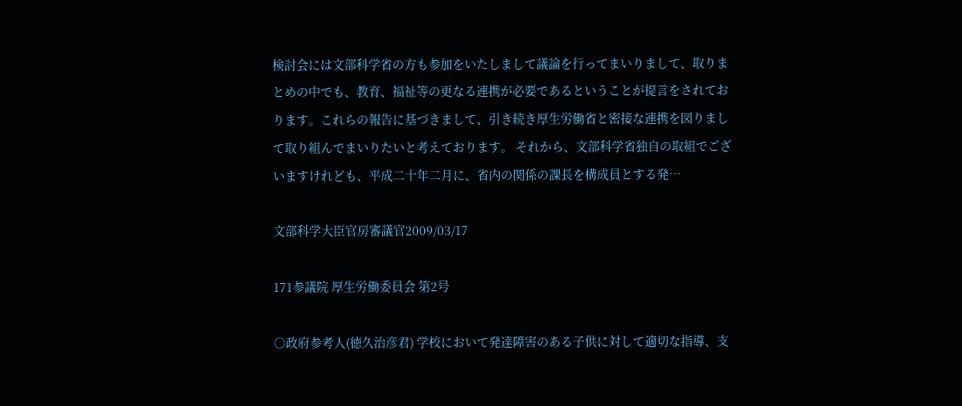検討会には文部科学省の方も参加をいたしまして議論を行ってまいりまして、取りまとめの中でも、教育、福祉等の更なる連携が必要であるということが提言をされております。これらの報告に基づきまして、引き続き厚生労働省と密接な連携を図りまして取り組んでまいりたいと考えております。 それから、文部科学省独自の取組でございますけれども、平成二十年二月に、省内の関係の課長を構成員とする発…

文部科学大臣官房審議官2009/03/17

171参議院 厚生労働委員会 第2号

○政府参考人(徳久治彦君) 学校において発達障害のある子供に対して適切な指導、支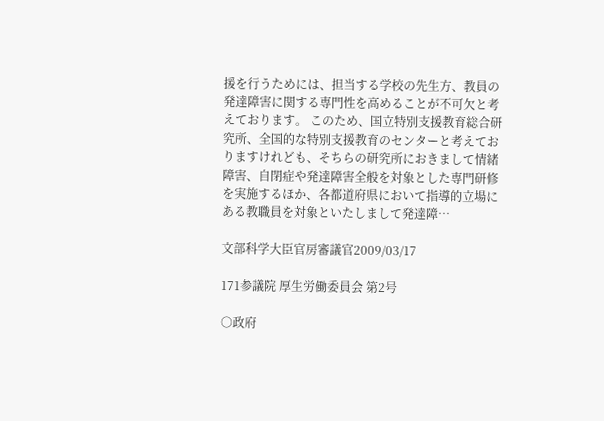援を行うためには、担当する学校の先生方、教員の発達障害に関する専門性を高めることが不可欠と考えております。 このため、国立特別支援教育総合研究所、全国的な特別支援教育のセンターと考えておりますけれども、そちらの研究所におきまして情緒障害、自閉症や発達障害全般を対象とした専門研修を実施するほか、各都道府県において指導的立場にある教職員を対象といたしまして発達障…

文部科学大臣官房審議官2009/03/17

171参議院 厚生労働委員会 第2号

○政府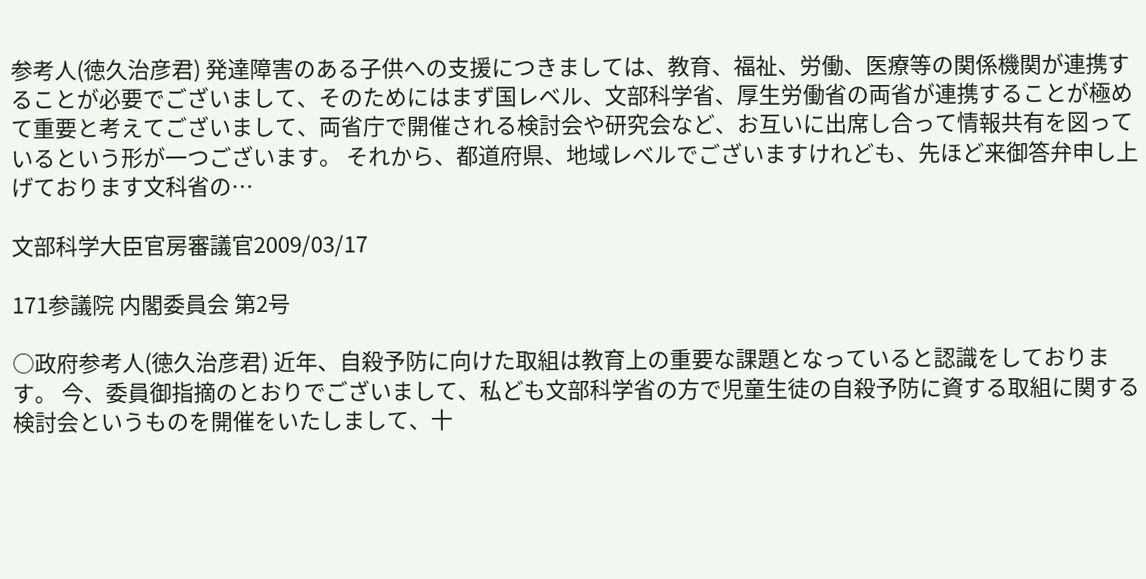参考人(徳久治彦君) 発達障害のある子供への支援につきましては、教育、福祉、労働、医療等の関係機関が連携することが必要でございまして、そのためにはまず国レベル、文部科学省、厚生労働省の両省が連携することが極めて重要と考えてございまして、両省庁で開催される検討会や研究会など、お互いに出席し合って情報共有を図っているという形が一つございます。 それから、都道府県、地域レベルでございますけれども、先ほど来御答弁申し上げております文科省の…

文部科学大臣官房審議官2009/03/17

171参議院 内閣委員会 第2号

○政府参考人(徳久治彦君) 近年、自殺予防に向けた取組は教育上の重要な課題となっていると認識をしております。 今、委員御指摘のとおりでございまして、私ども文部科学省の方で児童生徒の自殺予防に資する取組に関する検討会というものを開催をいたしまして、十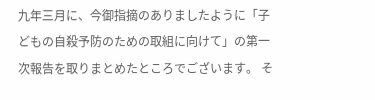九年三月に、今御指摘のありましたように「子どもの自殺予防のための取組に向けて」の第一次報告を取りまとめたところでございます。 そ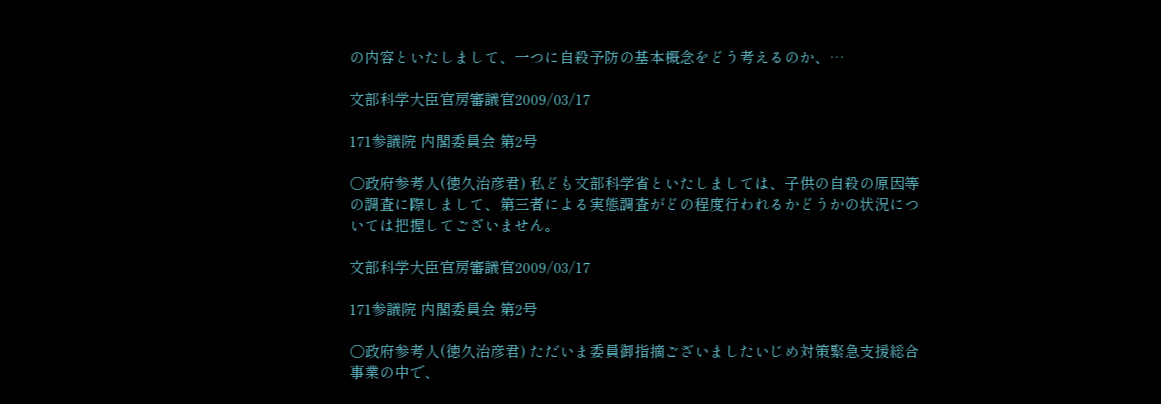の内容といたしまして、一つに自殺予防の基本概念をどう考えるのか、…

文部科学大臣官房審議官2009/03/17

171参議院 内閣委員会 第2号

○政府参考人(徳久治彦君) 私ども文部科学省といたしましては、子供の自殺の原因等の調査に際しまして、第三者による実態調査がどの程度行われるかどうかの状況については把握してございません。

文部科学大臣官房審議官2009/03/17

171参議院 内閣委員会 第2号

○政府参考人(徳久治彦君) ただいま委員御指摘ございましたいじめ対策緊急支援総合事業の中で、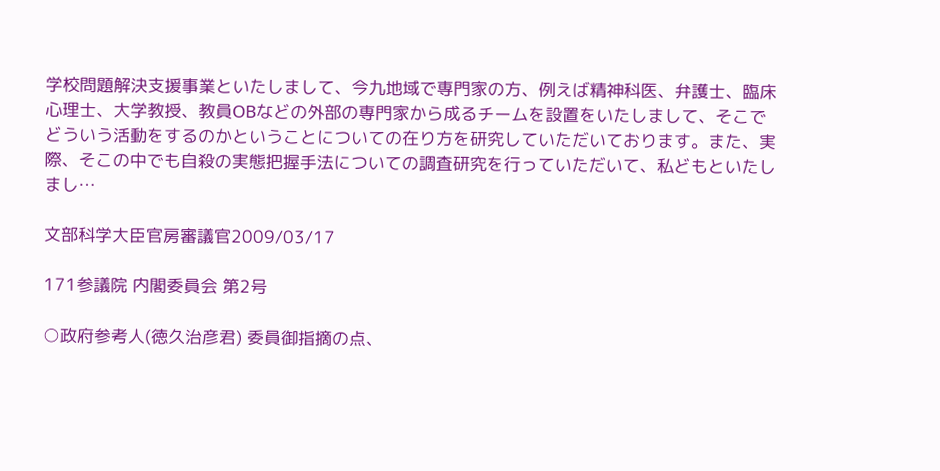学校問題解決支援事業といたしまして、今九地域で専門家の方、例えば精神科医、弁護士、臨床心理士、大学教授、教員OBなどの外部の専門家から成るチームを設置をいたしまして、そこでどういう活動をするのかということについての在り方を研究していただいております。また、実際、そこの中でも自殺の実態把握手法についての調査研究を行っていただいて、私どもといたしまし…

文部科学大臣官房審議官2009/03/17

171参議院 内閣委員会 第2号

○政府参考人(徳久治彦君) 委員御指摘の点、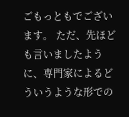ごもっともでございます。 ただ、先ほども言いましたように、専門家によるどういうような形での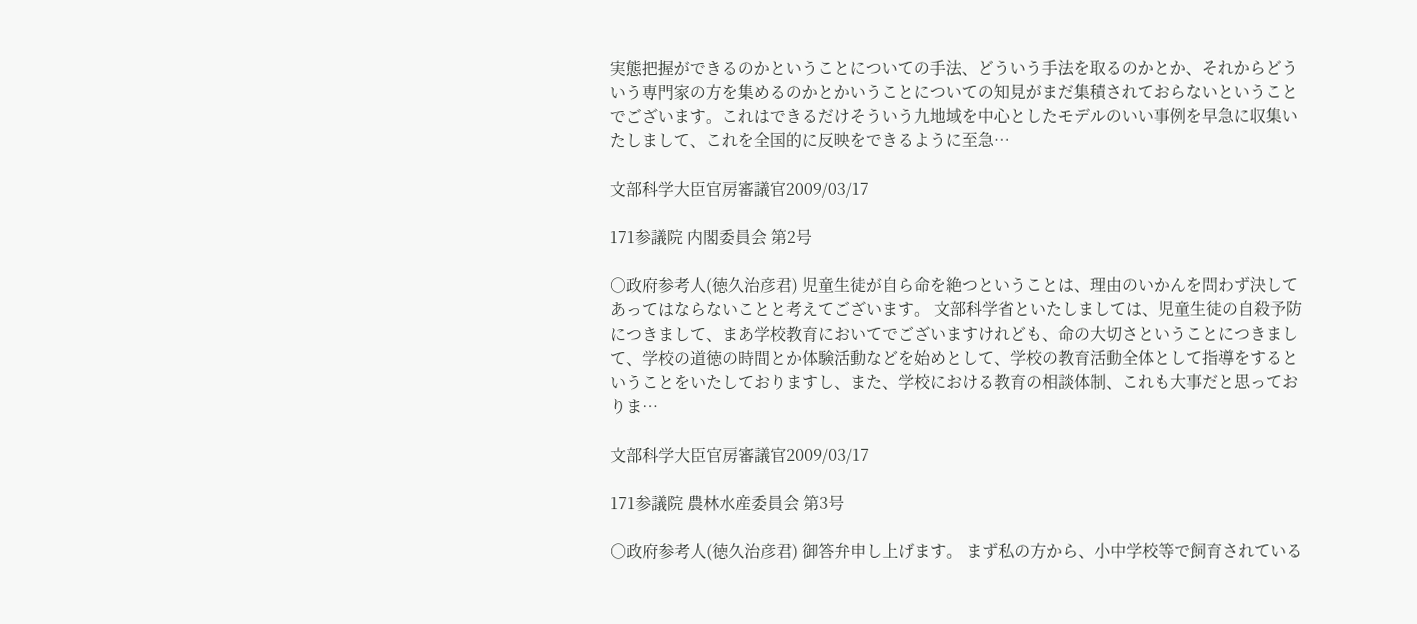実態把握ができるのかということについての手法、どういう手法を取るのかとか、それからどういう専門家の方を集めるのかとかいうことについての知見がまだ集積されておらないということでございます。これはできるだけそういう九地域を中心としたモデルのいい事例を早急に収集いたしまして、これを全国的に反映をできるように至急…

文部科学大臣官房審議官2009/03/17

171参議院 内閣委員会 第2号

○政府参考人(徳久治彦君) 児童生徒が自ら命を絶つということは、理由のいかんを問わず決してあってはならないことと考えてございます。 文部科学省といたしましては、児童生徒の自殺予防につきまして、まあ学校教育においてでございますけれども、命の大切さということにつきまして、学校の道徳の時間とか体験活動などを始めとして、学校の教育活動全体として指導をするということをいたしておりますし、また、学校における教育の相談体制、これも大事だと思っておりま…

文部科学大臣官房審議官2009/03/17

171参議院 農林水産委員会 第3号

○政府参考人(徳久治彦君) 御答弁申し上げます。 まず私の方から、小中学校等で飼育されている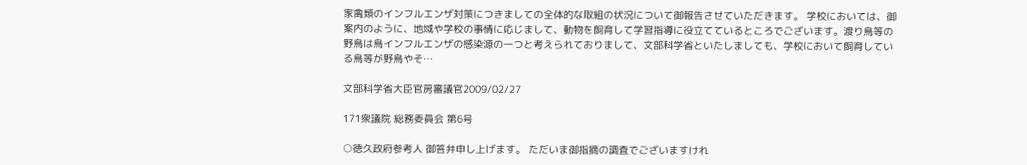家禽類のインフルエンザ対策につきましての全体的な取組の状況について御報告させていただきます。 学校においては、御案内のように、地域や学校の事情に応じまして、動物を飼育して学習指導に役立てているところでございます。渡り鳥等の野鳥は鳥インフルエンザの感染源の一つと考えられておりまして、文部科学省といたしましても、学校において飼育している鳥等が野鳥やそ…

文部科学省大臣官房審議官2009/02/27

171衆議院 総務委員会 第6号

○徳久政府参考人 御答弁申し上げます。 ただいま御指摘の調査でございますけれ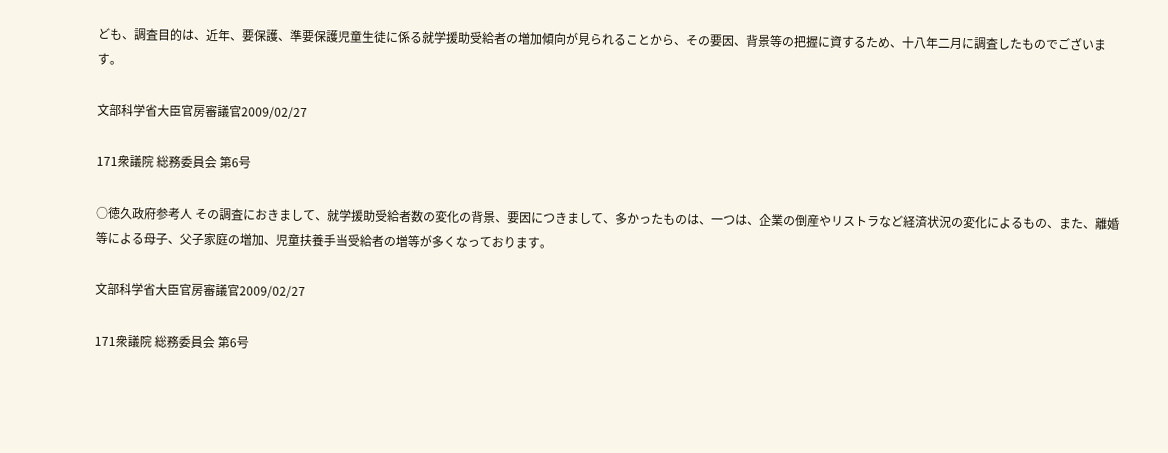ども、調査目的は、近年、要保護、準要保護児童生徒に係る就学援助受給者の増加傾向が見られることから、その要因、背景等の把握に資するため、十八年二月に調査したものでございます。

文部科学省大臣官房審議官2009/02/27

171衆議院 総務委員会 第6号

○徳久政府参考人 その調査におきまして、就学援助受給者数の変化の背景、要因につきまして、多かったものは、一つは、企業の倒産やリストラなど経済状況の変化によるもの、また、離婚等による母子、父子家庭の増加、児童扶養手当受給者の増等が多くなっております。

文部科学省大臣官房審議官2009/02/27

171衆議院 総務委員会 第6号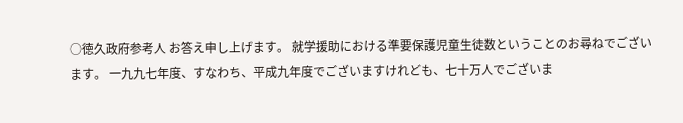○徳久政府参考人 お答え申し上げます。 就学援助における準要保護児童生徒数ということのお尋ねでございます。 一九九七年度、すなわち、平成九年度でございますけれども、七十万人でございま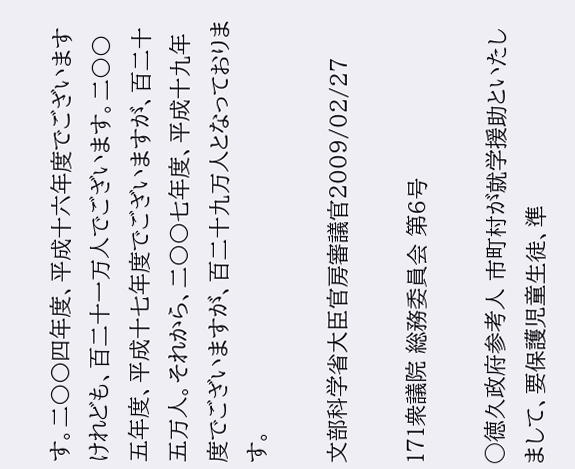す。二〇〇四年度、平成十六年度でございますけれども、百二十一万人でございます。二〇〇五年度、平成十七年度でございますが、百二十五万人。それから、二〇〇七年度、平成十九年度でございますが、百二十九万人となっております。

文部科学省大臣官房審議官2009/02/27

171衆議院 総務委員会 第6号

○徳久政府参考人 市町村が就学援助といたしまして、要保護児童生徒、準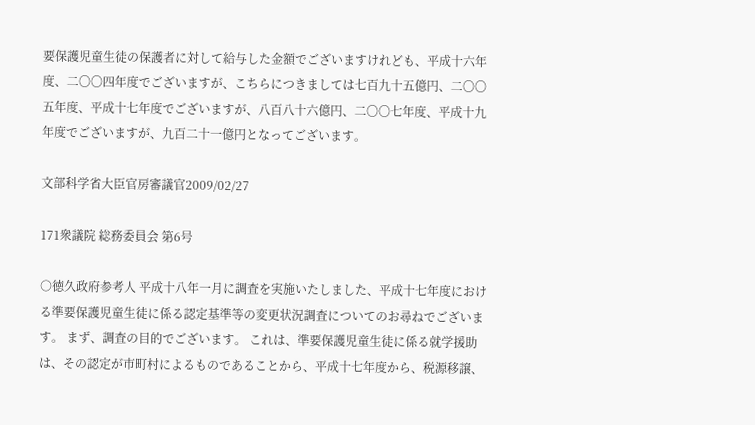要保護児童生徒の保護者に対して給与した金額でございますけれども、平成十六年度、二〇〇四年度でございますが、こちらにつきましては七百九十五億円、二〇〇五年度、平成十七年度でございますが、八百八十六億円、二〇〇七年度、平成十九年度でございますが、九百二十一億円となってございます。

文部科学省大臣官房審議官2009/02/27

171衆議院 総務委員会 第6号

○徳久政府参考人 平成十八年一月に調査を実施いたしました、平成十七年度における準要保護児童生徒に係る認定基準等の変更状況調査についてのお尋ねでございます。 まず、調査の目的でございます。 これは、準要保護児童生徒に係る就学援助は、その認定が市町村によるものであることから、平成十七年度から、税源移譲、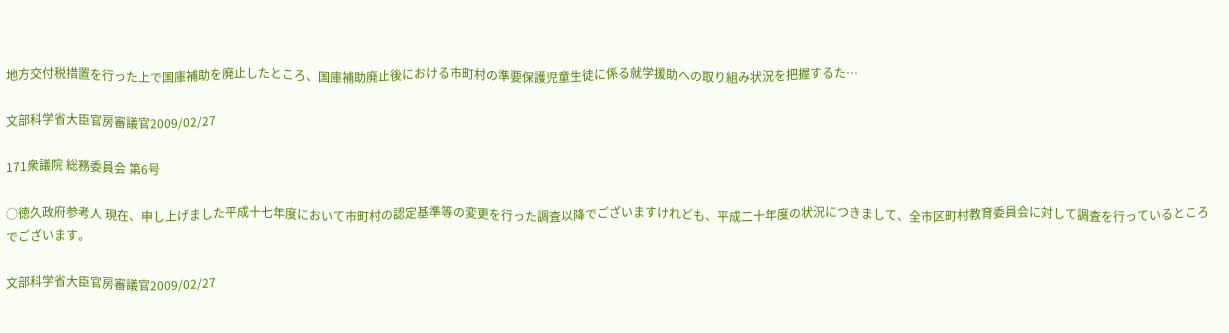地方交付税措置を行った上で国庫補助を廃止したところ、国庫補助廃止後における市町村の準要保護児童生徒に係る就学援助への取り組み状況を把握するた…

文部科学省大臣官房審議官2009/02/27

171衆議院 総務委員会 第6号

○徳久政府参考人 現在、申し上げました平成十七年度において市町村の認定基準等の変更を行った調査以降でございますけれども、平成二十年度の状況につきまして、全市区町村教育委員会に対して調査を行っているところでございます。

文部科学省大臣官房審議官2009/02/27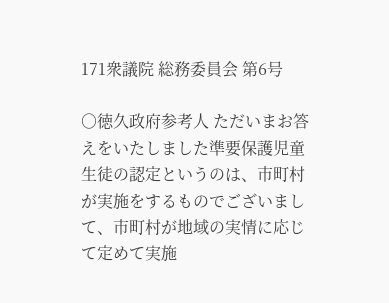171衆議院 総務委員会 第6号

○徳久政府参考人 ただいまお答えをいたしました準要保護児童生徒の認定というのは、市町村が実施をするものでございまして、市町村が地域の実情に応じて定めて実施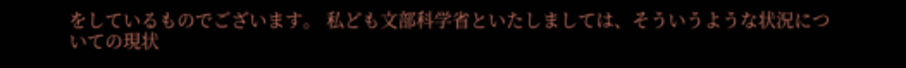をしているものでございます。 私ども文部科学省といたしましては、そういうような状況についての現状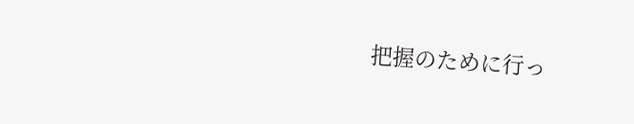把握のために行っ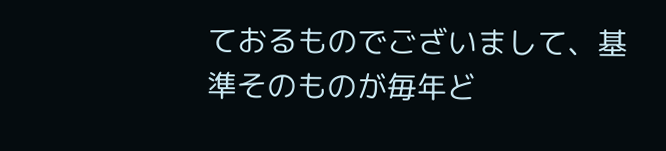ておるものでございまして、基準そのものが毎年ど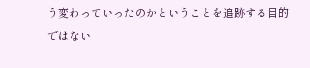う変わっていったのかということを追跡する目的ではない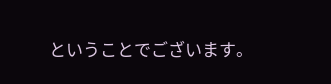ということでございます。